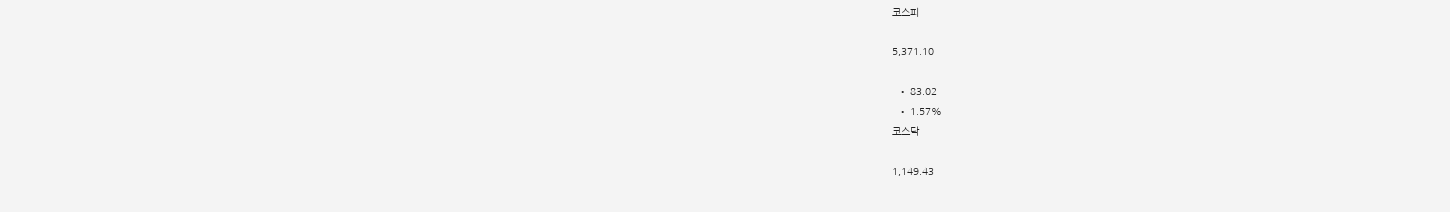코스피

5,371.10

  • 83.02
  • 1.57%
코스닥

1,149.43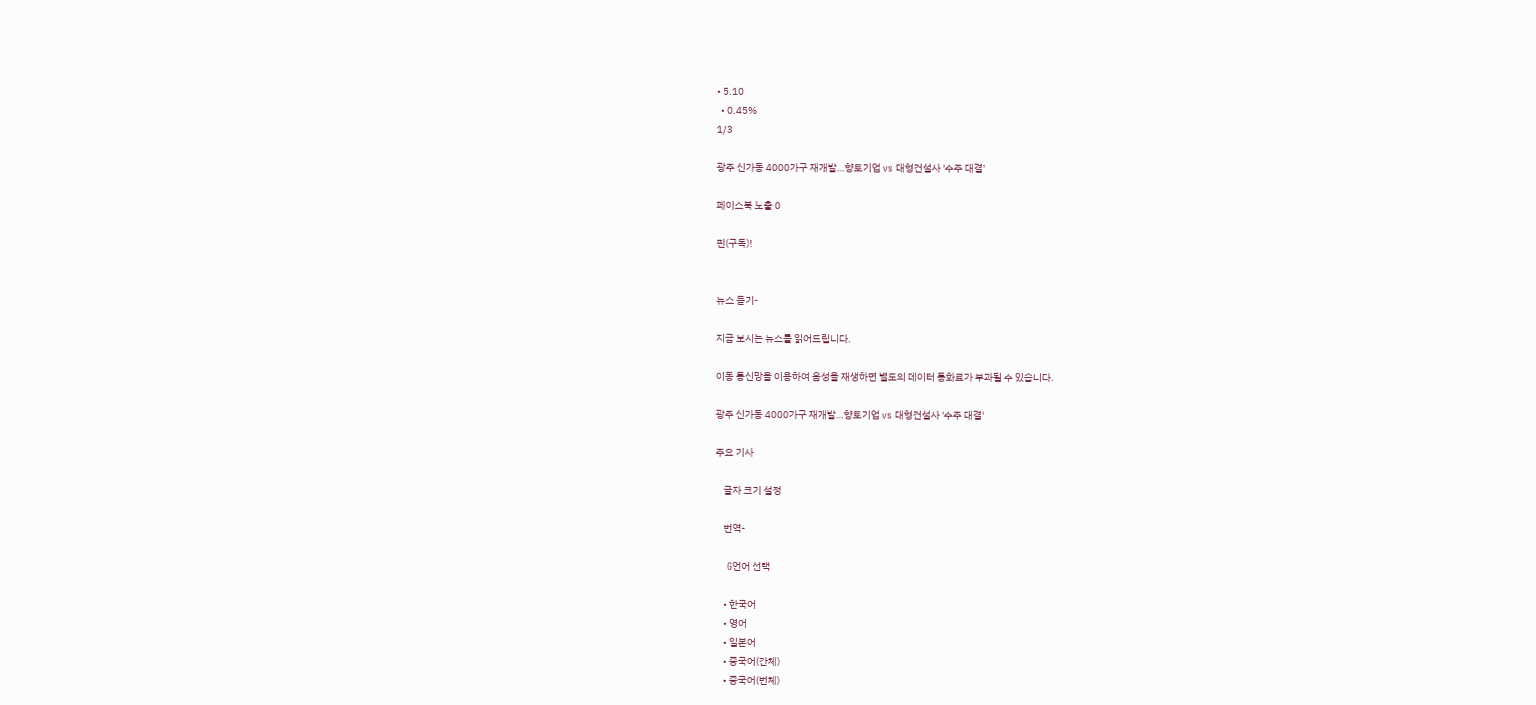• 5.10
  • 0.45%
1/3

광주 신가동 4000가구 재개발…향토기업 vs 대형건설사 '수주 대결'

페이스북 노출 0

핀(구독)!


뉴스 듣기-

지금 보시는 뉴스를 읽어드립니다.

이동 통신망을 이용하여 음성을 재생하면 별도의 데이터 통화료가 부과될 수 있습니다.

광주 신가동 4000가구 재개발…향토기업 vs 대형건설사 '수주 대결'

주요 기사

    글자 크기 설정

    번역-

    G언어 선택

    • 한국어
    • 영어
    • 일본어
    • 중국어(간체)
    • 중국어(번체)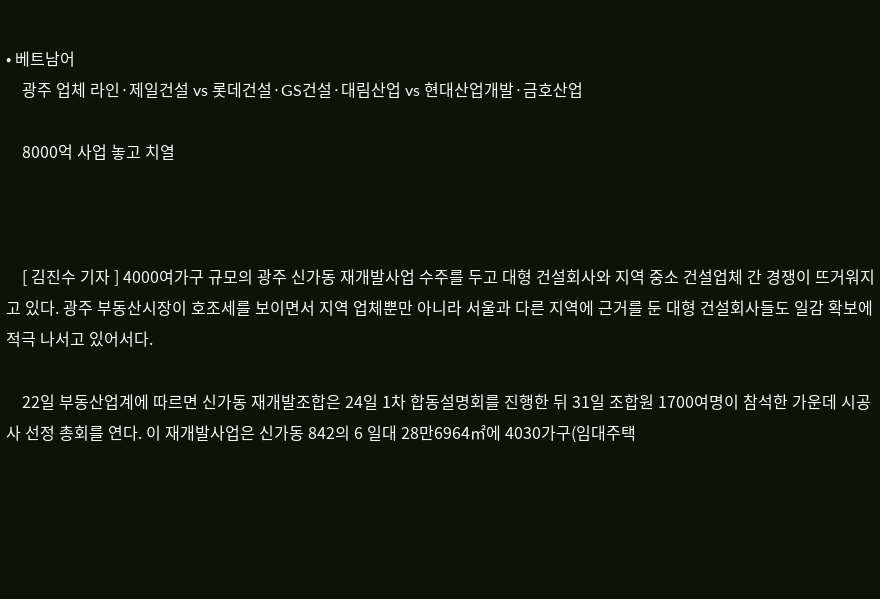• 베트남어
    광주 업체 라인·제일건설 vs 롯데건설·GS건설·대림산업 vs 현대산업개발·금호산업

    8000억 사업 놓고 치열



    [ 김진수 기자 ] 4000여가구 규모의 광주 신가동 재개발사업 수주를 두고 대형 건설회사와 지역 중소 건설업체 간 경쟁이 뜨거워지고 있다. 광주 부동산시장이 호조세를 보이면서 지역 업체뿐만 아니라 서울과 다른 지역에 근거를 둔 대형 건설회사들도 일감 확보에 적극 나서고 있어서다.

    22일 부동산업계에 따르면 신가동 재개발조합은 24일 1차 합동설명회를 진행한 뒤 31일 조합원 1700여명이 참석한 가운데 시공사 선정 총회를 연다. 이 재개발사업은 신가동 842의 6 일대 28만6964㎡에 4030가구(임대주택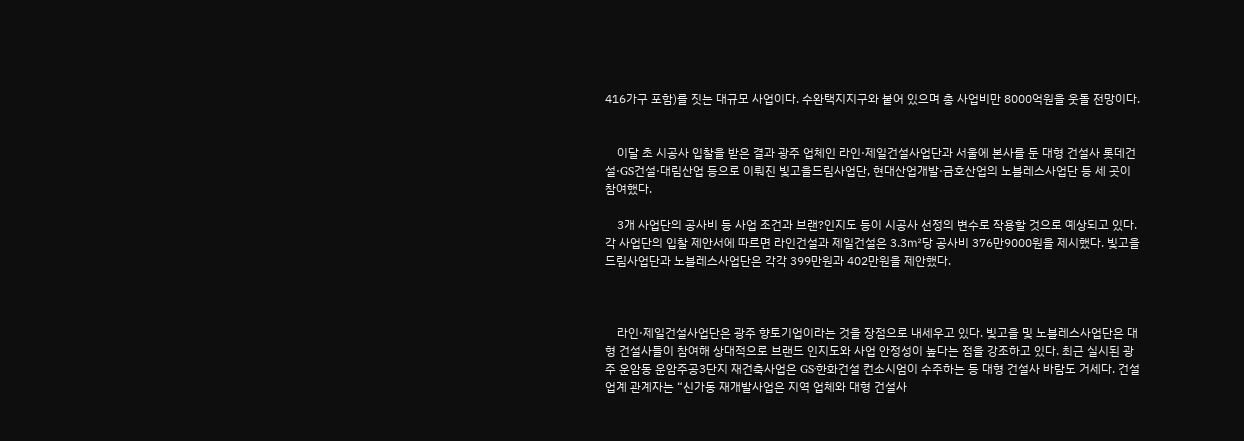416가구 포함)를 짓는 대규모 사업이다. 수완택지지구와 붙어 있으며 총 사업비만 8000억원을 웃돌 전망이다.


    이달 초 시공사 입찰을 받은 결과 광주 업체인 라인·제일건설사업단과 서울에 본사를 둔 대형 건설사 롯데건설·GS건설·대림산업 등으로 이뤄진 빛고을드림사업단, 현대산업개발·금호산업의 노블레스사업단 등 세 곳이 참여했다.

    3개 사업단의 공사비 등 사업 조건과 브랜?인지도 등이 시공사 선정의 변수로 작용할 것으로 예상되고 있다. 각 사업단의 입찰 제안서에 따르면 라인건설과 제일건설은 3.3㎡당 공사비 376만9000원을 제시했다. 빛고을드림사업단과 노블레스사업단은 각각 399만원과 402만원을 제안했다.



    라인·제일건설사업단은 광주 향토기업이라는 것을 장점으로 내세우고 있다. 빛고을 및 노블레스사업단은 대형 건설사들이 참여해 상대적으로 브랜드 인지도와 사업 안정성이 높다는 점을 강조하고 있다. 최근 실시된 광주 운암동 운암주공3단지 재건축사업은 GS·한화건설 컨소시엄이 수주하는 등 대형 건설사 바람도 거세다. 건설업계 관계자는 “신가동 재개발사업은 지역 업체와 대형 건설사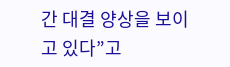간 대결 양상을 보이고 있다”고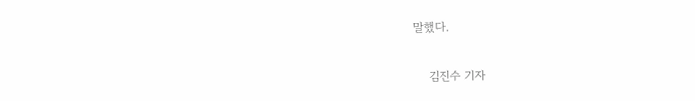말했다.

    김진수 기자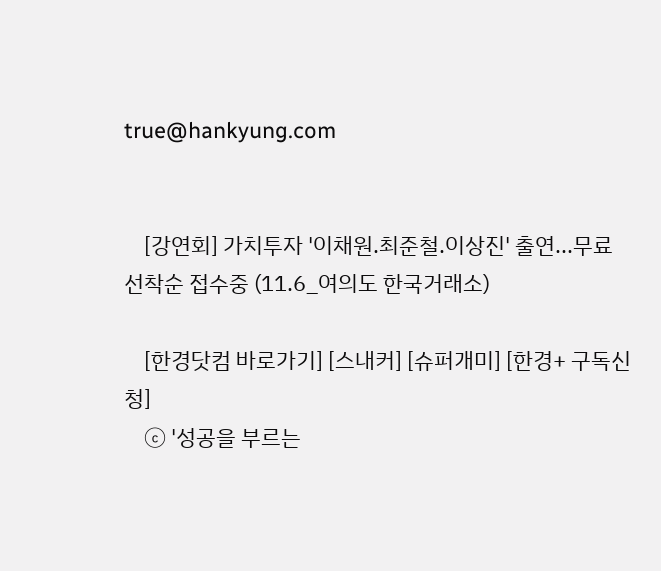true@hankyung.com


    [강연회] 가치투자 '이채원.최준철.이상진' 출연...무료 선착순 접수중 (11.6_여의도 한국거래소)

    [한경닷컴 바로가기] [스내커] [슈퍼개미] [한경+ 구독신청]
    ⓒ '성공을 부르는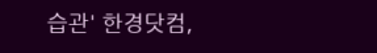습관' 한경닷컴,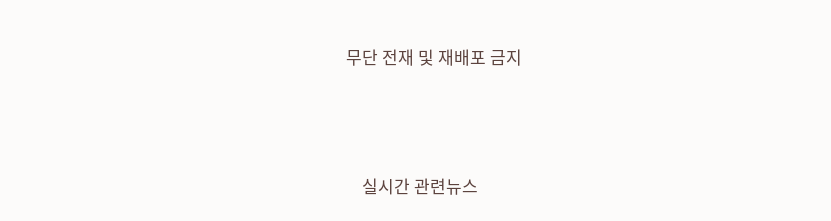무단 전재 및 재배포 금지




    실시간 관련뉴스